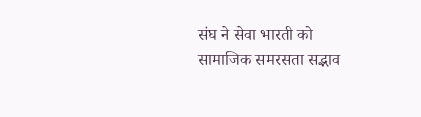संघ ने सेवा भारती को सामाजिक समरसता सद्भाव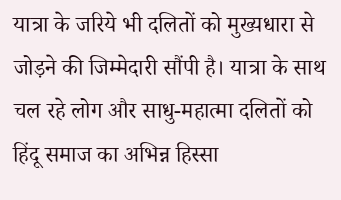यात्रा के जरिये भी दलितों को मुख्यधारा से जोड़ने की जिम्मेदारी सौंपी है। यात्रा के साथ चल रहे लोग और साधु-महात्मा दलितों को हिंदू समाज का अभिन्न हिस्सा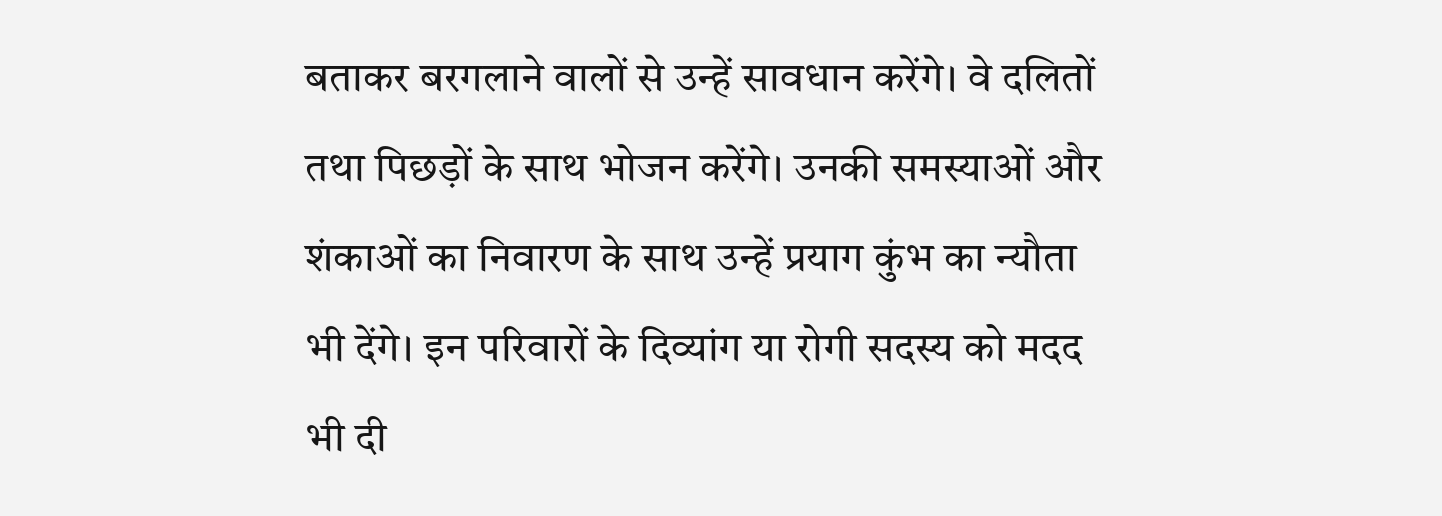बताकर बरगलाने वालों से उन्हें सावधान करेंगे। वे दलितों तथा पिछड़ों के साथ भोजन करेंगे। उनकी समस्याओं और शंकाओं का निवारण के साथ उन्हें प्रयाग कुंभ का न्यौता भी देंगे। इन परिवारों के दिव्यांग या रोगी सदस्य को मदद भी दी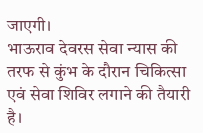जाएगी।
भाऊराव देवरस सेवा न्यास की तरफ से कुंभ के दौरान चिकित्सा एवं सेवा शिविर लगाने की तैयारी है।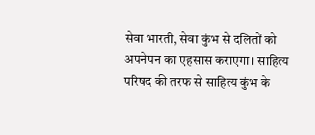सेवा भारती, सेवा कुंभ से दलितों को अपनेपन का एहसास कराएगा। साहित्य परिषद की तरफ से साहित्य कुंभ के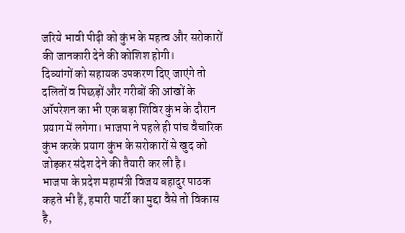जरिये भावी पीढ़ी को कुंभ के महत्व और सरोकारों की जानकारी देने की कोशिश होगी।
दिव्यांगों को सहायक उपकरण दिए जाएंगे तो दलितों व पिछड़ों और गरीबों की आंखों के ऑपरेशन का भी एक बड़ा शिविर कुंभ के दौरान प्रयाग में लगेगा। भाजपा ने पहले ही पांच वैचारिक कुंभ करके प्रयाग कुंभ के सरोकारों से खुद को जोड़कर संदेश देने की तैयारी कर ली है।
भाजपा के प्रदेश महामंत्री विजय बहादुर पाठक कहते भी हैं, हमारी पार्टी का मुद्दा वैसे तो विकास है,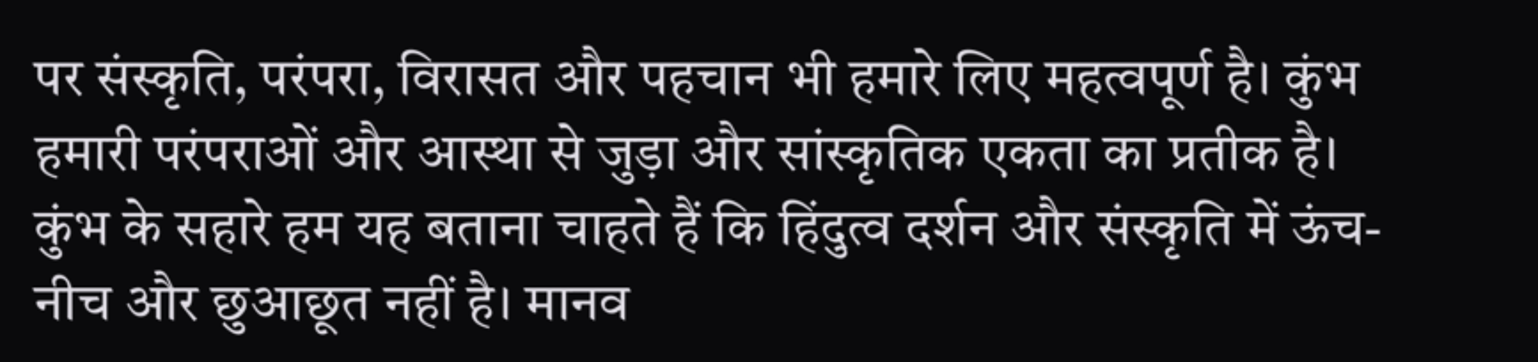पर संस्कृति, परंपरा, विरासत और पहचान भी हमारे लिए महत्वपूर्ण है। कुंभ हमारी परंपराओं और आस्था से जुड़ा और सांस्कृतिक एकता का प्रतीक है।
कुंभ के सहारे हम यह बताना चाहते हैं कि हिंदुत्व दर्शन और संस्कृति में ऊंच-नीच और छुआछूत नहीं है। मानव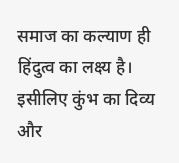समाज का कल्याण ही हिंदुत्व का लक्ष्य है। इसीलिए कुंभ का दिव्य और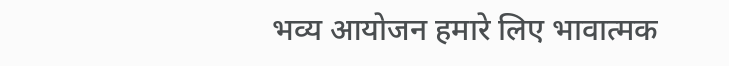भव्य आयोजन हमारे लिए भावात्मक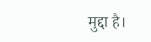मुद्दा है।